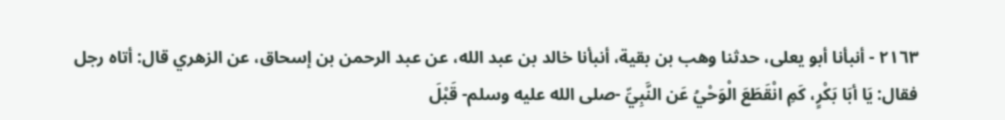٢١٦٣ - أنبأنا أبو يعلى، حدثنا وهب بن بقية، أنبأنا خالد بن عبد الله، عن عبد الرحمن بن إسحاق، عن الزهري قال: أتاه رجل فقال: يَا أبَا بَكْرٍ، كَمِ انْقَطَعَ الْوَحْيُ عَن النَّبِيِّ -صلى الله عليه وسلم- قَبْلَ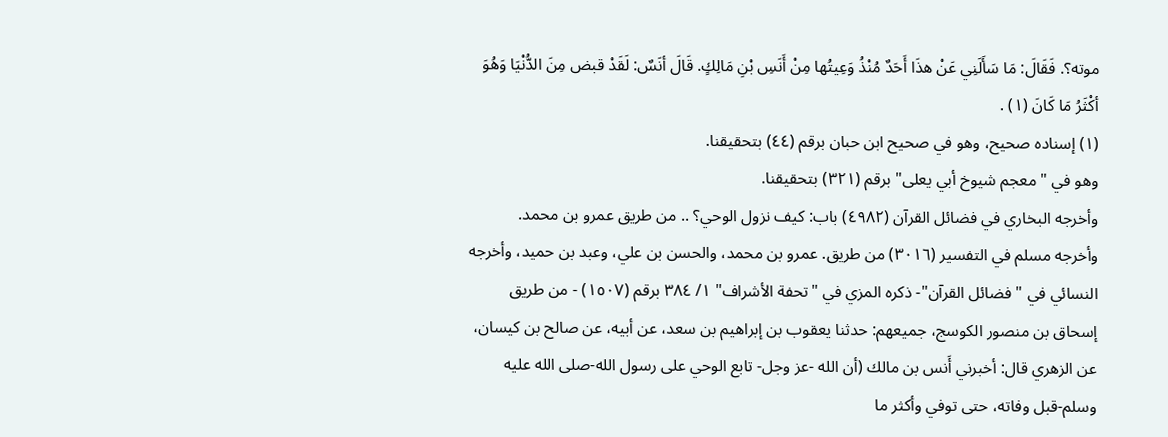موته؟. فَقَالَ: مَا سَأَلَنِي عَنْ هذَا أَحَدٌ مُنْذُ وَعِيتُها مِنْ أَنَسِ بْنِ مَالِكٍ. قَالَ أنَسٌ: لَقَدْ قبض مِنَ الدُّنْيَا وَهُوَ أكْثَرُ مَا كَانَ (١) .
(١) إسناده صحيح، وهو في صحيح ابن حبان برقم (٤٤) بتحقيقنا.
وهو في "معجم شيوخ أبي يعلى" برقم (٣٢١) بتحقيقنا.
وأخرجه البخاري في فضائل القرآن (٤٩٨٢) باب: كيف نزول الوحي؟ .. من طريق عمرو بن محمد.
وأخرجه مسلم في التفسير (٣٠١٦) من طريق. عمرو بن محمد، والحسن بن علي، وعبد بن حميد، وأخرجه النسائي في " فضائل القرآن"- ذكره المزي في "تحفة الأشراف" ١/ ٣٨٤ برقم (١٥٠٧) - من طريق إسحاق بن منصور الكوسج، جميعهم: حدثنا يعقوب بن إبراهيم بن سعد، عن أبيه، عن صالح بن كيسان، عن الزهري قال: أخبرني أَنس بن مالك (أن الله -عز وجل- تابع الوحي على رسول الله-صلى الله عليه وسلم-قبل وفاته، حتى توفي وأكثر ما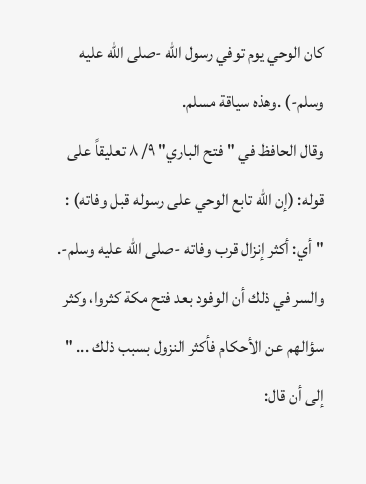كان الوحي يوم توفي رسول الله -صلى الله عليه وسلم-) .وهذه سياقة مسلم.
وقال الحافظ في "فتح الباري" ٩/ ٨ تعليقاً على قوله: (إن الله تابع الوحي على رسوله قبل وفاته) : "أي: أكثر إنزال قرب وفاته -صلى الله عليه وسلم-. والسر في ذلك أن الوفود بعد فتح مكة كثروا، وكثر سؤالهم عن الأحكام فأكثر النزول بسبب ذلك ... "
إلى أن قال: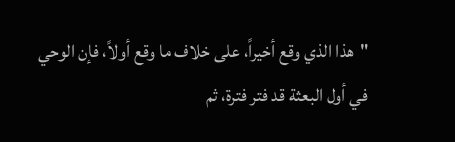"هذا الذي وقع أخيراً، على خلاف ما وقع أولاً، فإن الوحي في أول البعثة قد فتر فترة، ثم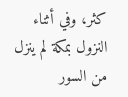كثر، وفي أثناء النزول بمكة لم ينزل من السور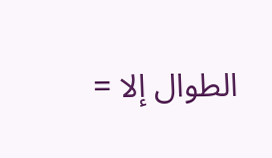الطوال إلا =